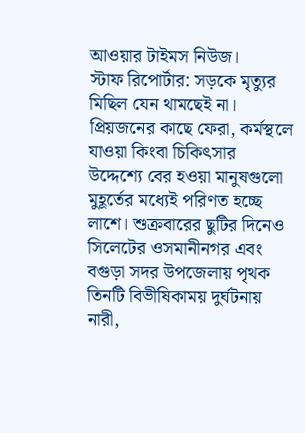আওয়ার টাইমস নিউজ।
স্টাফ রিপোর্টার: সড়কে মৃত্যুর মিছিল যেন থামছেই না। প্রিয়জনের কাছে ফেরা, কর্মস্থলে যাওয়া কিংবা চিকিৎসার উদ্দেশ্যে বের হওয়া মানুষগুলো মুহূর্তের মধ্যেই পরিণত হচ্ছে লাশে। শুক্রবারের ছুটির দিনেও সিলেটের ওসমানীনগর এবং বগুড়া সদর উপজেলায় পৃথক তিনটি বিভীষিকাময় দুর্ঘটনায় নারী,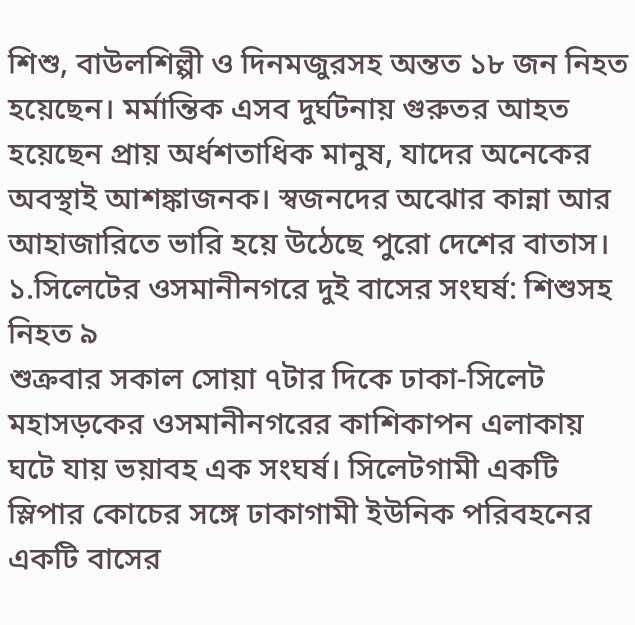শিশু, বাউলশিল্পী ও দিনমজুরসহ অন্তত ১৮ জন নিহত হয়েছেন। মর্মান্তিক এসব দুর্ঘটনায় গুরুতর আহত হয়েছেন প্রায় অর্ধশতাধিক মানুষ, যাদের অনেকের অবস্থাই আশঙ্কাজনক। স্বজনদের অঝোর কান্না আর আহাজারিতে ভারি হয়ে উঠেছে পুরো দেশের বাতাস।
১.সিলেটের ওসমানীনগরে দুই বাসের সংঘর্ষ: শিশুসহ নিহত ৯
শুক্রবার সকাল সোয়া ৭টার দিকে ঢাকা-সিলেট মহাসড়কের ওসমানীনগরের কাশিকাপন এলাকায় ঘটে যায় ভয়াবহ এক সংঘর্ষ। সিলেটগামী একটি স্লিপার কোচের সঙ্গে ঢাকাগামী ইউনিক পরিবহনের একটি বাসের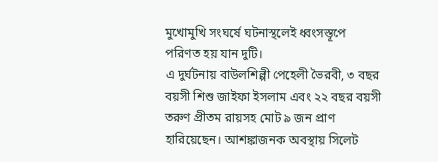মুখোমুখি সংঘর্ষে ঘটনাস্থলেই ধ্বংসস্তূপে পরিণত হয় যান দুটি।
এ দুর্ঘটনায় বাউলশিল্পী পেহেলী ভৈরবী, ৩ বছর বয়সী শিশু জাইফা ইসলাম এবং ২২ বছর বয়সী তরুণ প্রীতম রায়সহ মোট ৯ জন প্রাণ হারিয়েছেন। আশঙ্কাজনক অবস্থায় সিলেট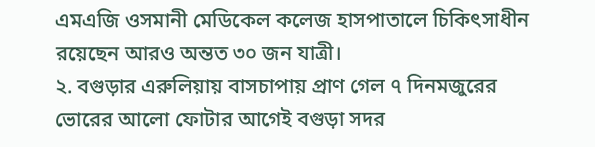এমএজি ওসমানী মেডিকেল কলেজ হাসপাতালে চিকিৎসাধীন রয়েছেন আরও অন্তত ৩০ জন যাত্রী।
২. বগুড়ার এরুলিয়ায় বাসচাপায় প্রাণ গেল ৭ দিনমজুরের
ভোরের আলো ফোটার আগেই বগুড়া সদর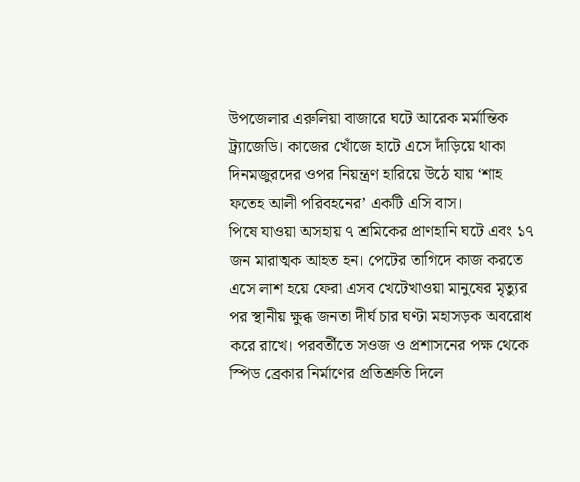উপজেলার এরুলিয়া বাজারে ঘটে আরেক মর্মান্তিক ট্র্যাজেডি। কাজের খোঁজে হাটে এসে দাঁড়িয়ে থাকা দিনমজুরদের ওপর নিয়ন্ত্রণ হারিয়ে উঠে যায় ‘শাহ ফতেহ আলী পরিবহনের’ একটি এসি বাস।
পিষে যাওয়া অসহায় ৭ শ্রমিকের প্রাণহানি ঘটে এবং ১৭ জন মারাত্মক আহত হন। পেটের তাগিদে কাজ করতে এসে লাশ হয়ে ফেরা এসব খেটেখাওয়া মানুষের মৃত্যুর পর স্থানীয় ক্ষুব্ধ জনতা দীর্ঘ চার ঘণ্টা মহাসড়ক অবরোধ করে রাখে। পরবর্তীতে সওজ ও প্রশাসনের পক্ষ থেকে স্পিড ব্রেকার নির্মাণের প্রতিশ্রুতি দিলে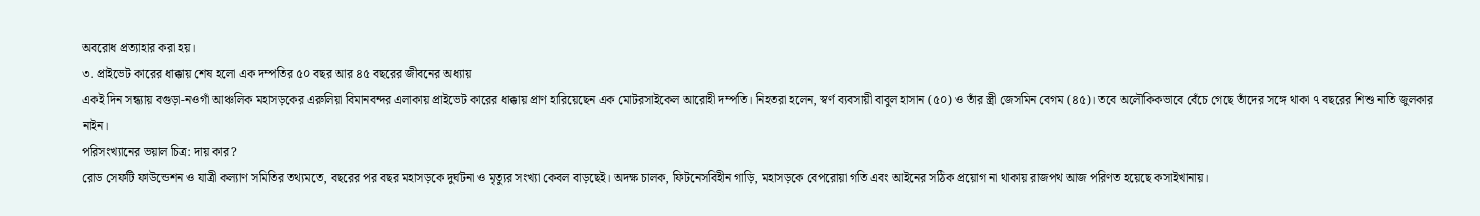অবরোধ প্রত্যাহার করা হয়।
৩. প্রাইভেট কারের ধাক্কায় শেষ হলো এক দম্পতির ৫০ বছর আর ৪৫ বছরের জীবনের অধ্যায়
একই দিন সন্ধ্যায় বগুড়া-নওগাঁ আঞ্চলিক মহাসড়কের এরুলিয়া বিমানবন্দর এলাকায় প্রাইভেট কারের ধাক্কায় প্রাণ হারিয়েছেন এক মোটরসাইকেল আরোহী দম্পতি। নিহতরা হলেন, স্বর্ণ ব্যবসায়ী বাবুল হাসান (৫০) ও তাঁর স্ত্রী জেসমিন বেগম (৪৫)। তবে অলৌকিকভাবে বেঁচে গেছে তাঁদের সঙ্গে থাকা ৭ বছরের শিশু নাতি জুলকার নাইন।
পরিসংখ্যানের ভয়াল চিত্র: দায় কার?
রোড সেফটি ফাউন্ডেশন ও যাত্রী কল্যাণ সমিতির তথ্যমতে, বছরের পর বছর মহাসড়কে দুর্ঘটনা ও মৃত্যুর সংখ্যা কেবল বাড়ছেই। অদক্ষ চালক, ফিটনেসবিহীন গাড়ি, মহাসড়কে বেপরোয়া গতি এবং আইনের সঠিক প্রয়োগ না থাকায় রাজপথ আজ পরিণত হয়েছে কসাইখানায়।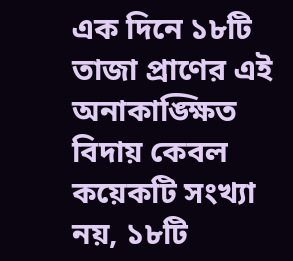এক দিনে ১৮টি তাজা প্রাণের এই অনাকাঙ্ক্ষিত বিদায় কেবল কয়েকটি সংখ্যা নয়, ১৮টি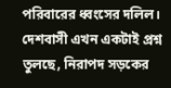পরিবারের ধ্বংসের দলিল। দেশবাসী এখন একটাই প্রশ্ন তুলছে, নিরাপদ সড়কের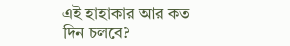এই হাহাকার আর কত দিন চলবে?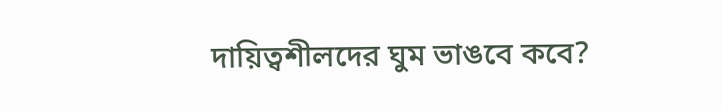দায়িত্বশীলদের ঘুম ভাঙবে কবে?